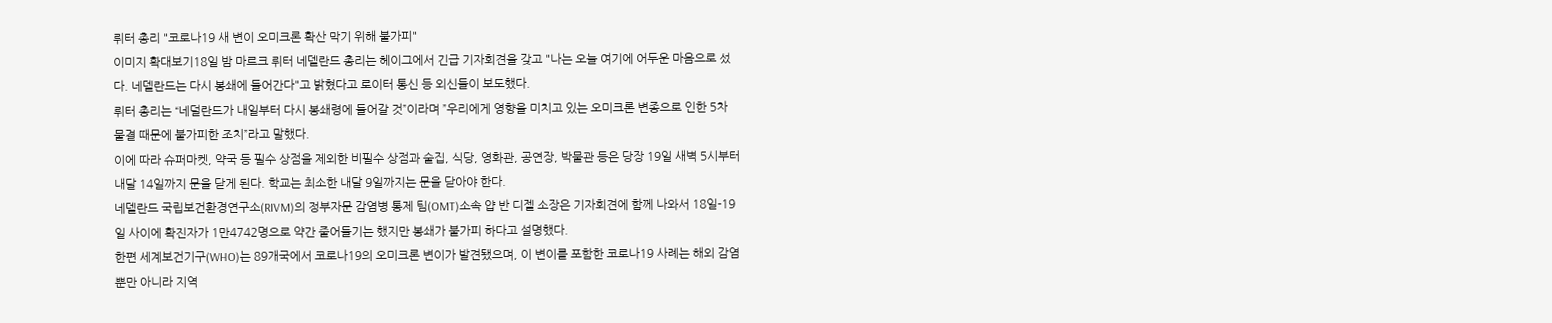뤼터 총리 "코로나19 새 변이 오미크론 확산 막기 위해 불가피"
이미지 확대보기18일 밤 마르크 뤼터 네델란드 총리는 헤이그에서 긴급 기자회견을 갖고 "나는 오늘 여기에 어두운 마음으로 섰다. 네델란드는 다시 봉쇄에 들어간다"고 밝혔다고 로이터 통신 등 외신들이 보도했다.
뤼터 총리는 “네덜란드가 내일부터 다시 봉쇄령에 들어갈 것”이라며 ”우리에게 영향을 미치고 있는 오미크론 변종으로 인한 5차 물결 때문에 불가피한 조치”라고 말했다.
이에 따라 슈퍼마켓, 약국 등 필수 상점을 제외한 비필수 상점과 술집, 식당, 영화관, 공연장, 박물관 등은 당장 19일 새벽 5시부터 내달 14일까지 문을 닫게 된다. 학교는 최소한 내달 9일까지는 문을 닫아야 한다.
네델란드 국립보건환경연구소(RIVM)의 정부자문 감염병 통제 팀(OMT)소속 얍 반 디젤 소장은 기자회견에 함께 나와서 18일-19일 사이에 확진자가 1만4742명으로 약간 줄어들기는 했지만 봉쇄가 불가피 하다고 설명했다.
한편 세계보건기구(WHO)는 89개국에서 코로나19의 오미크론 변이가 발견됐으며, 이 변이를 포함한 코로나19 사례는 해외 감염뿐만 아니라 지역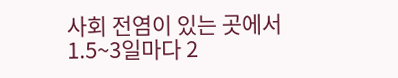사회 전염이 있는 곳에서 1.5~3일마다 2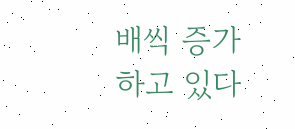배씩 증가하고 있다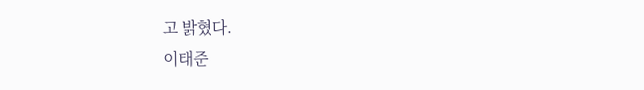고 밝혔다.
이태준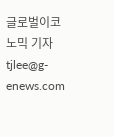글로벌이코노믹 기자 tjlee@g-enews.com